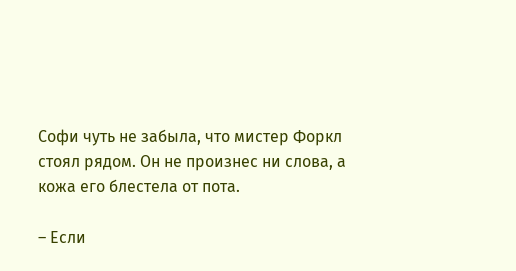Софи чуть не забыла, что мистер Форкл стоял рядом. Он не произнес ни слова, а кожа его блестела от пота.

– Если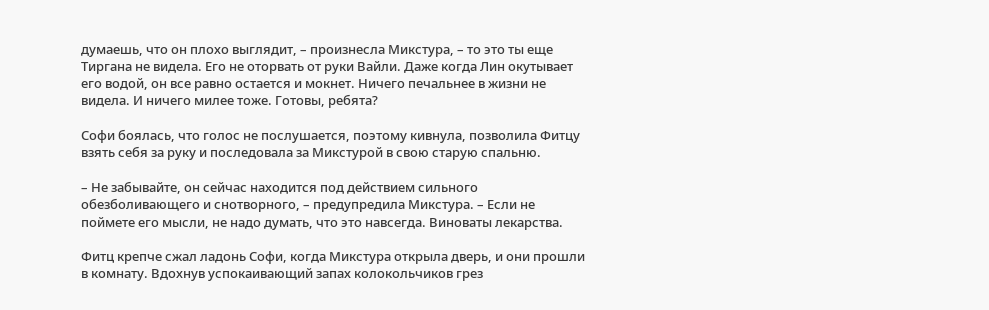думаешь, что он плохо выглядит, – произнесла Микстура, – то это ты еще Тиргана не видела. Его не оторвать от руки Вайли. Даже когда Лин окутывает его водой, он все равно остается и мокнет. Ничего печальнее в жизни не видела. И ничего милее тоже. Готовы, ребята?

Софи боялась, что голос не послушается, поэтому кивнула, позволила Фитцу взять себя за руку и последовала за Микстурой в свою старую спальню.

– Не забывайте, он сейчас находится под действием сильного обезболивающего и снотворного, – предупредила Микстура. – Если не поймете его мысли, не надо думать, что это навсегда. Виноваты лекарства.

Фитц крепче сжал ладонь Софи, когда Микстура открыла дверь, и они прошли в комнату. Вдохнув успокаивающий запах колокольчиков грез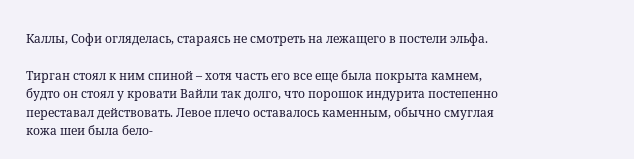Каллы, Софи огляделась, стараясь не смотреть на лежащего в постели эльфа.

Тирган стоял к ним спиной – хотя часть его все еще была покрыта камнем, будто он стоял у кровати Вайли так долго, что порошок индурита постепенно переставал действовать. Левое плечо оставалось каменным, обычно смуглая кожа шеи была бело-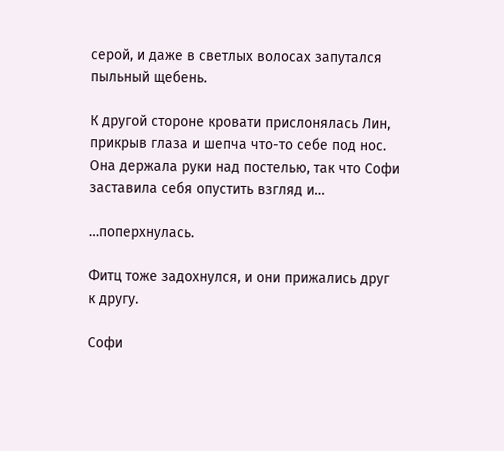серой, и даже в светлых волосах запутался пыльный щебень.

К другой стороне кровати прислонялась Лин, прикрыв глаза и шепча что-то себе под нос. Она держала руки над постелью, так что Софи заставила себя опустить взгляд и…

…поперхнулась.

Фитц тоже задохнулся, и они прижались друг к другу.

Софи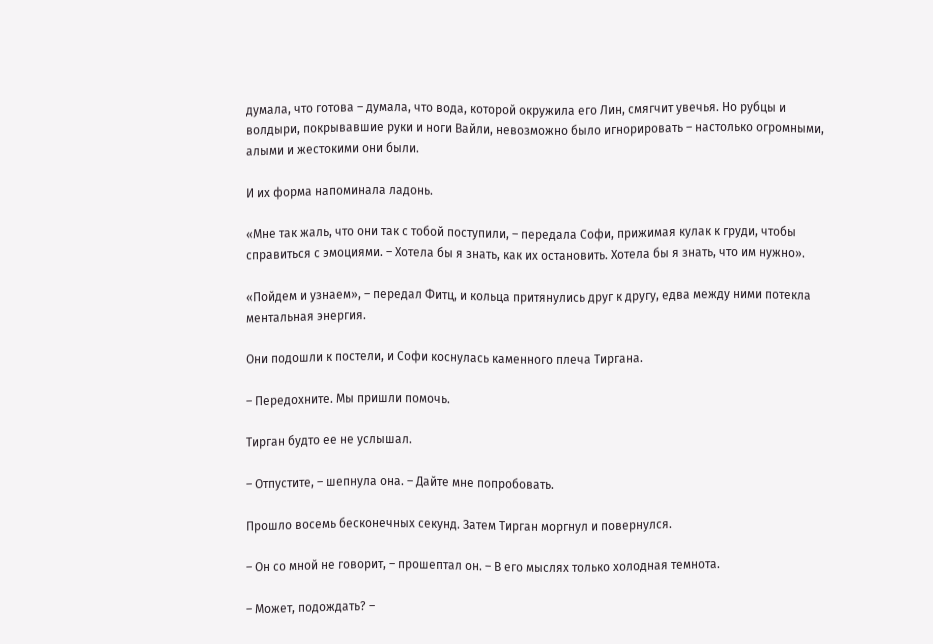думала, что готова – думала, что вода, которой окружила его Лин, смягчит увечья. Но рубцы и волдыри, покрывавшие руки и ноги Вайли, невозможно было игнорировать – настолько огромными, алыми и жестокими они были.

И их форма напоминала ладонь.

«Мне так жаль, что они так с тобой поступили, – передала Софи, прижимая кулак к груди, чтобы справиться с эмоциями. – Хотела бы я знать, как их остановить. Хотела бы я знать, что им нужно».

«Пойдем и узнаем», – передал Фитц, и кольца притянулись друг к другу, едва между ними потекла ментальная энергия.

Они подошли к постели, и Софи коснулась каменного плеча Тиргана.

– Передохните. Мы пришли помочь.

Тирган будто ее не услышал.

– Отпустите, – шепнула она. – Дайте мне попробовать.

Прошло восемь бесконечных секунд. Затем Тирган моргнул и повернулся.

– Он со мной не говорит, – прошептал он. – В его мыслях только холодная темнота.

– Может, подождать? –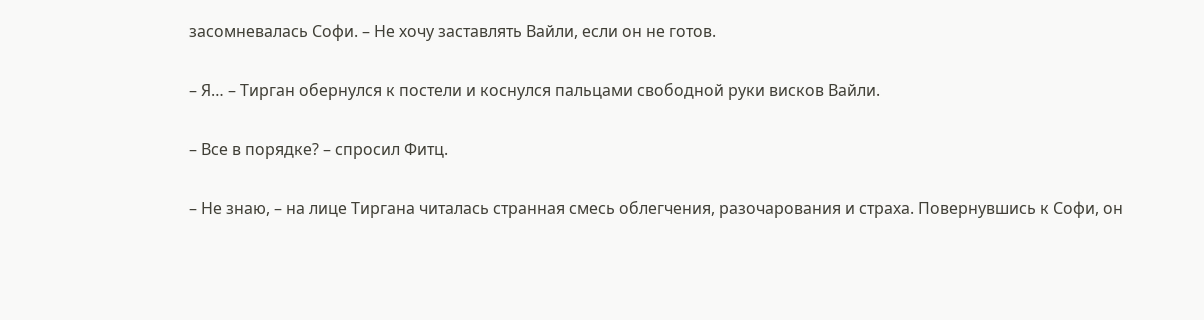засомневалась Софи. – Не хочу заставлять Вайли, если он не готов.

– Я… – Тирган обернулся к постели и коснулся пальцами свободной руки висков Вайли.

– Все в порядке? – спросил Фитц.

– Не знаю, – на лице Тиргана читалась странная смесь облегчения, разочарования и страха. Повернувшись к Софи, он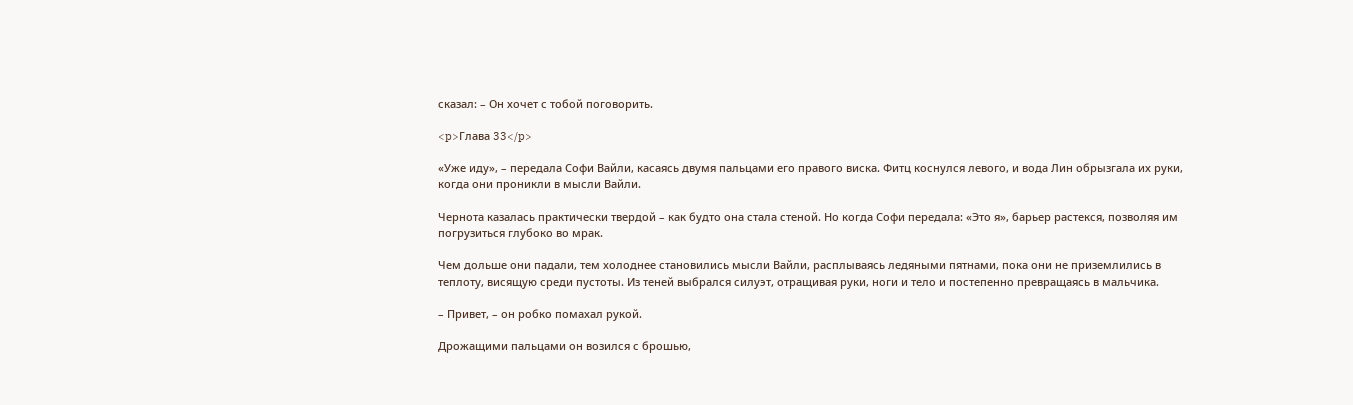сказал: – Он хочет с тобой поговорить.

<p>Глава 33</p>

«Уже иду», – передала Софи Вайли, касаясь двумя пальцами его правого виска. Фитц коснулся левого, и вода Лин обрызгала их руки, когда они проникли в мысли Вайли.

Чернота казалась практически твердой – как будто она стала стеной. Но когда Софи передала: «Это я», барьер растекся, позволяя им погрузиться глубоко во мрак.

Чем дольше они падали, тем холоднее становились мысли Вайли, расплываясь ледяными пятнами, пока они не приземлились в теплоту, висящую среди пустоты. Из теней выбрался силуэт, отращивая руки, ноги и тело и постепенно превращаясь в мальчика.

– Привет, – он робко помахал рукой.

Дрожащими пальцами он возился с брошью,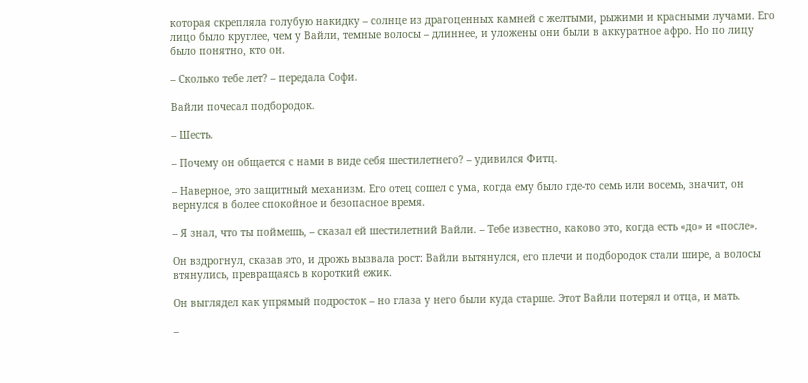которая скрепляла голубую накидку – солнце из драгоценных камней с желтыми, рыжими и красными лучами. Его лицо было круглее, чем у Вайли, темные волосы – длиннее, и уложены они были в аккуратное афро. Но по лицу было понятно, кто он.

– Сколько тебе лет? – передала Софи.

Вайли почесал подбородок.

– Шесть.

– Почему он общается с нами в виде себя шестилетнего? – удивился Фитц.

– Наверное, это защитный механизм. Его отец сошел с ума, когда ему было где-то семь или восемь, значит, он вернулся в более спокойное и безопасное время.

– Я знал, что ты поймешь, – сказал ей шестилетний Вайли. – Тебе известно, каково это, когда есть «до» и «после».

Он вздрогнул, сказав это, и дрожь вызвала рост: Вайли вытянулся, его плечи и подбородок стали шире, а волосы втянулись, превращаясь в короткий ежик.

Он выглядел как упрямый подросток – но глаза у него были куда старше. Этот Вайли потерял и отца, и мать.

–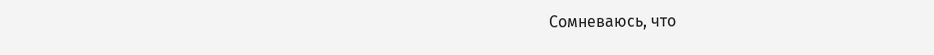Сомневаюсь, что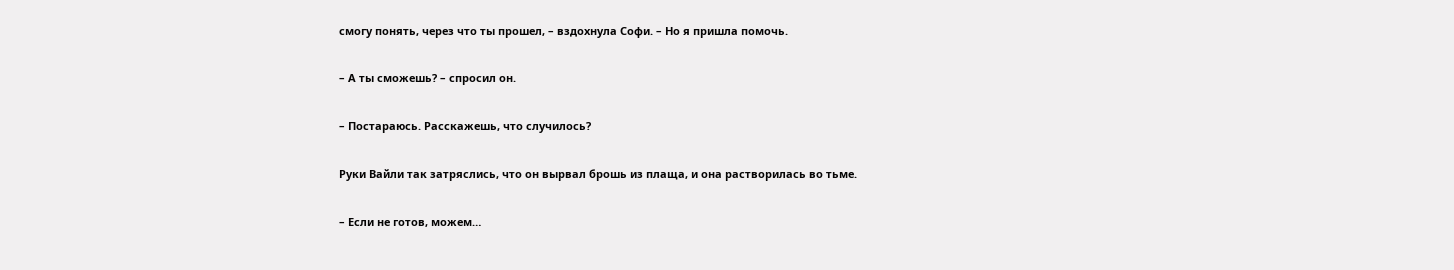смогу понять, через что ты прошел, – вздохнула Софи. – Но я пришла помочь.

– А ты сможешь? – спросил он.

– Постараюсь. Расскажешь, что случилось?

Руки Вайли так затряслись, что он вырвал брошь из плаща, и она растворилась во тьме.

– Если не готов, можем…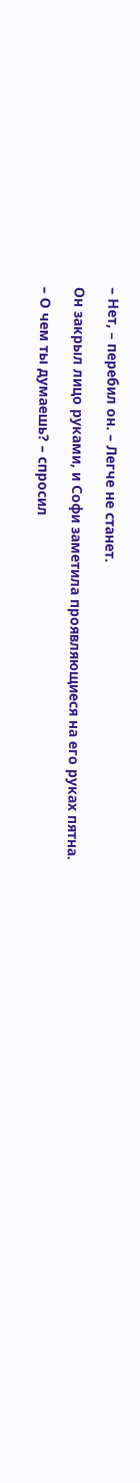– Нет, – перебил он. – Легче не станет.

Он закрыл лицо руками, и Софи заметила проявляющиеся на его руках пятна.

– О чем ты думаешь? – спросил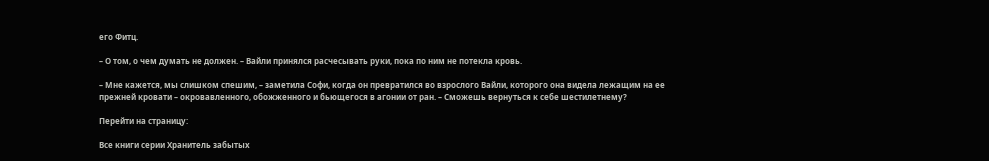его Фитц.

– О том, о чем думать не должен. – Вайли принялся расчесывать руки, пока по ним не потекла кровь.

– Мне кажется, мы слишком спешим, – заметила Софи, когда он превратился во взрослого Вайли, которого она видела лежащим на ее прежней кровати – окровавленного, обожженного и бьющегося в агонии от ран. – Сможешь вернуться к себе шестилетнему?

Перейти на страницу:

Все книги серии Хранитель забытых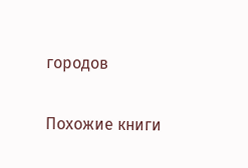городов

Похожие книги